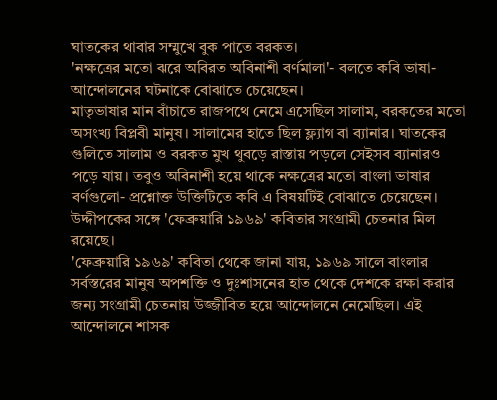ঘাতকের থাবার সম্মুখে বুক পাতে বরকত।
'নক্ষত্রের মতো ঝরে অবিরত অবিনাশী বর্ণমালা'- বলতে কবি ভাষা-আন্দোলনের ঘটনাকে বোঝাতে চেয়েছেন।
মাতৃভাষার মান বাঁচাতে রাজপথে নেমে এসেছিল সালাম, বরকতের মতো অসংখ্য বিপ্লবী মানুষ। সালামের হাতে ছিল ফ্ল্যাগ বা ব্যানার। ঘাতকের গুলিতে সালাম ও বরকত মুখ থুবড়ে রাস্তায় পড়লে সেইসব ব্যানারও পড়ে যায়। তবুও অবিনাশী হয়ে থাকে নক্ষত্রের মতো বাংলা ভাষার বর্ণগুলো- প্রশ্নোক্ত উক্তিটিতে কবি এ বিষয়টিই বোঝাতে চেয়েছেন।
উদ্দীপকের সঙ্গে 'ফেব্রুয়ারি ১৯৬৯' কবিতার সংগ্রামী চেতনার মিল রয়েছে।
'ফেব্রুয়ারি ১৯৬৯' কবিতা থেকে জানা যায়, ১৯৬৯ সালে বাংলার সর্বস্তরের মানুষ অপশক্তি ও দুঃশাসনের হাত থেকে দেশকে রক্ষা করার জন্য সংগ্রামী চেতনায় উজ্জীবিত হয়ে আন্দোলনে নেমেছিল। এই আন্দোলনে শাসক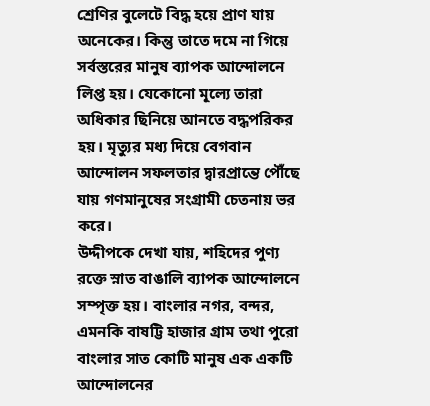শ্রেণির বুলেটে বিদ্ধ হয়ে প্রাণ যায় অনেকের। কিন্তু তাতে দমে না গিয়ে সর্বস্তরের মানুষ ব্যাপক আন্দোলনে লিপ্ত হয়। যেকোনো মূল্যে তারা অধিকার ছিনিয়ে আনতে বদ্ধপরিকর হয়। মৃত্যুর মধ্য দিয়ে বেগবান আন্দোলন সফলতার দ্বারপ্রান্তে পৌঁছে যায় গণমানুষের সংগ্রামী চেতনায় ভর করে।
উদ্দীপকে দেখা যায়, শহিদের পুণ্য রক্তে স্নাত বাঙালি ব্যাপক আন্দোলনে সম্পৃক্ত হয়। বাংলার নগর, বন্দর, এমনকি বাষট্টি হাজার গ্রাম তথা পুরো বাংলার সাত কোটি মানুষ এক একটি আন্দোলনের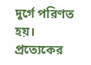দুর্গে পরিণত হয়। প্রত্যেকের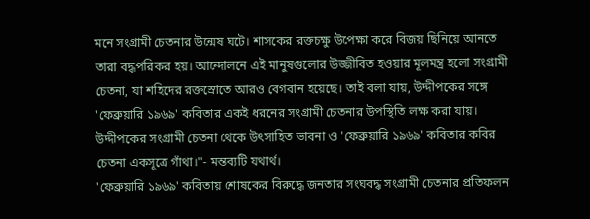মনে সংগ্রামী চেতনার উন্মেষ ঘটে। শাসকের রক্তচক্ষু উপেক্ষা করে বিজয় ছিনিয়ে আনতে তারা বদ্ধপরিকর হয়। আন্দোলনে এই মানুষগুলোর উজ্জীবিত হওয়ার মূলমন্ত্র হলো সংগ্রামী চেতনা, যা শহিদের রক্তস্রোতে আরও বেগবান হয়েছে। তাই বলা যায়, উদ্দীপকের সঙ্গে 'ফেব্রুয়ারি ১৯৬৯' কবিতার একই ধরনের সংগ্রামী চেতনার উপস্থিতি লক্ষ করা যায়।
উদ্দীপকের সংগ্রামী চেতনা থেকে উৎসাহিত ভাবনা ও 'ফেব্রুয়ারি ১৯৬৯' কবিতার কবির চেতনা একসূত্রে গাঁথা।"- মন্তব্যটি যথার্থ।
'ফেব্রুয়ারি ১৯৬৯' কবিতায় শোষকের বিরুদ্ধে জনতার সংঘবদ্ধ সংগ্রামী চেতনার প্রতিফলন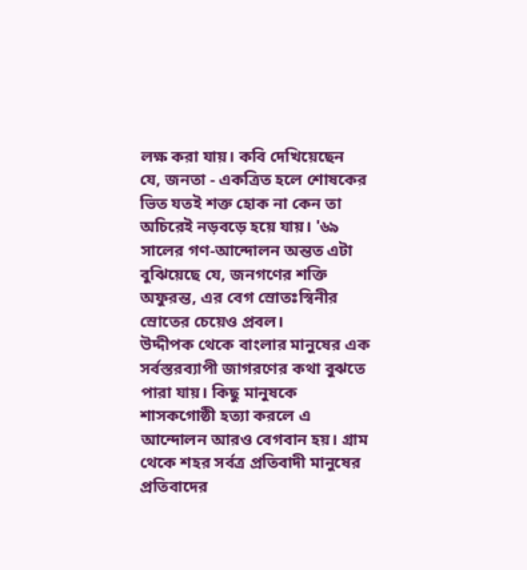লক্ষ করা যায়। কবি দেখিয়েছেন যে, জনতা - একত্রিত হলে শোষকের ভিত যতই শক্ত হোক না কেন তা অচিরেই নড়বড়ে হয়ে যায়। '৬৯ সালের গণ-আন্দোলন অন্তত এটা বুঝিয়েছে যে, জনগণের শক্তি অফুরন্ত, এর বেগ স্রোতঃস্বিনীর স্রোতের চেয়েও প্রবল।
উদ্দীপক থেকে বাংলার মানুষের এক সর্বস্তরব্যাপী জাগরণের কথা বুঝতে পারা যায়। কিছু মানুষকে শাসকগোষ্ঠী হত্যা করলে এ আন্দোলন আরও বেগবান হয়। গ্রাম থেকে শহর সর্বত্র প্রতিবাদী মানুষের প্রতিবাদের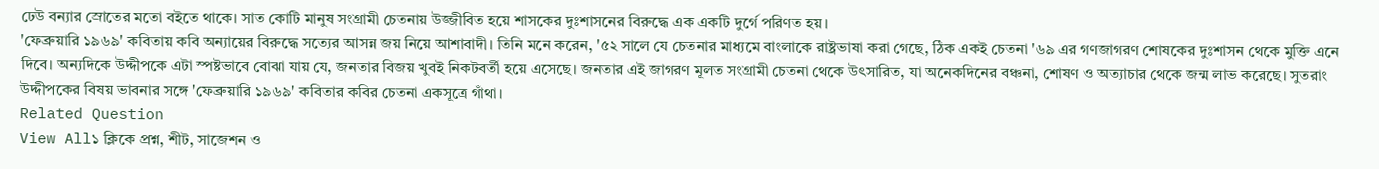ঢেউ বন্যার স্রোতের মতো বইতে থাকে। সাত কোটি মানুষ সংগ্রামী চেতনায় উজ্জীবিত হয়ে শাসকের দুঃশাসনের বিরুদ্ধে এক একটি দুর্গে পরিণত হয়।
'ফেব্রুয়ারি ১৯৬৯' কবিতায় কবি অন্যায়ের বিরুদ্ধে সত্যের আসন্ন জয় নিয়ে আশাবাদী। তিনি মনে করেন, '৫২ সালে যে চেতনার মাধ্যমে বাংলাকে রাষ্ট্রভাষা করা গেছে, ঠিক একই চেতনা '৬৯ এর গণজাগরণ শোষকের দুঃশাসন থেকে মুক্তি এনে দিবে। অন্যদিকে উদ্দীপকে এটা স্পষ্টভাবে বোঝা যায় যে, জনতার বিজয় খুবই নিকটবর্তী হয়ে এসেছে। জনতার এই জাগরণ মূলত সংগ্রামী চেতনা থেকে উৎসারিত, যা অনেকদিনের বঞ্চনা, শোষণ ও অত্যাচার থেকে জন্ম লাভ করেছে। সুতরাং উদ্দীপকের বিষয় ভাবনার সঙ্গে 'ফেব্রুয়ারি ১৯৬৯' কবিতার কবির চেতনা একসূত্রে গাঁথা।
Related Question
View All১ ক্লিকে প্রশ্ন, শীট, সাজেশন ও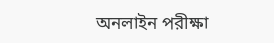অনলাইন পরীক্ষা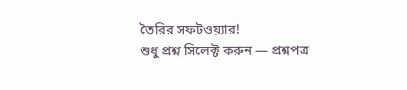তৈরির সফটওয়্যার!
শুধু প্রশ্ন সিলেক্ট করুন — প্রশ্নপত্র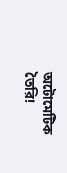অটোমেটিক তৈরি!